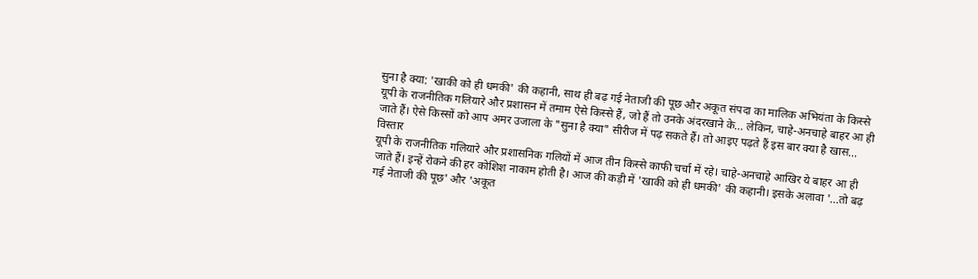सुना है क्या: 'खाकी को ही धमकी' की कहानी, साथ ही बढ़ गई नेताजी की पूछ और अकूत संपदा का मालिक अभियंता के किस्से
यूपी के राजनीतिक गलियारे और प्रशासन में तमाम ऐसे किस्से हैं, जो हैं तो उनके अंदरखाने के... लेकिन, चाहे-अनचाहे बाहर आ ही जाते हैं। ऐसे किस्सों को आप अमर उजाला के "सुना है क्या" सीरीज में पढ़ सकते हैं। तो आइए पढ़ते हैं इस बार क्या है खास...
विस्तार
यूपी के राजनीतिक गलियारे और प्रशासनिक गलियों में आज तीन किस्से काफी चर्चा में रहे। चाहे-अनचाहे आखिर ये बाहर आ ही जाते हैं। इन्हें रोकने की हर कोशिश नाकाम होती है। आज की कड़ी में 'खाकी को ही धमकी' की कहानी। इसके अलावा '...तो बढ़ गई नेताजी की पूछ' और 'अकूत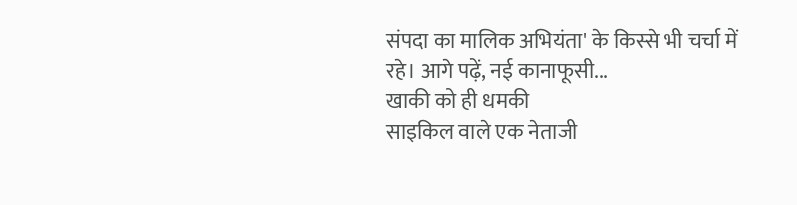संपदा का मालिक अभियंता' के किस्से भी चर्चा में रहे। आगे पढ़ें, नई कानाफूसी...
खाकी को ही धमकी
साइकिल वाले एक नेताजी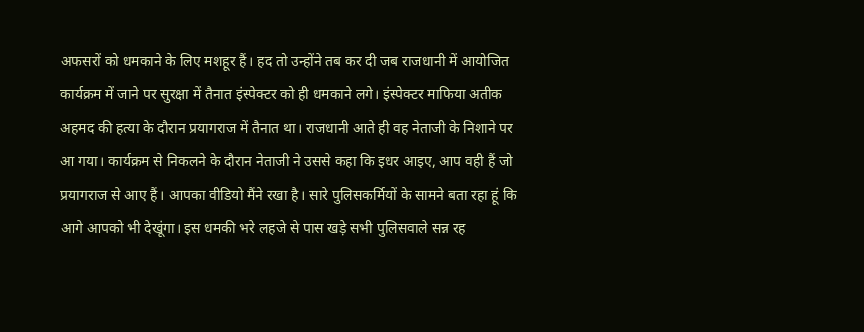अफसरों को धमकाने के लिए मशहूर हैं। हद तो उन्होंने तब कर दी जब राजधानी में आयोजित कार्यक्रम में जाने पर सुरक्षा में तैनात इंस्पेक्टर को ही धमकाने लगे। इंस्पेक्टर माफिया अतीक अहमद की हत्या के दौरान प्रयागराज में तैनात था। राजधानी आते ही वह नेताजी के निशाने पर आ गया। कार्यक्रम से निकलने के दौरान नेताजी ने उससे कहा कि इधर आइए, आप वही हैं जो प्रयागराज से आए हैं। आपका वीडियो मैंने रखा है। सारे पुलिसकर्मियों के सामने बता रहा हूं कि आगे आपको भी देखूंगा। इस धमकी भरे लहजे से पास खड़े सभी पुलिसवाले सन्न रह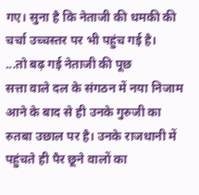गए। सुना है कि नेताजी की धमकी की चर्चा उच्चस्तर पर भी पहुंच गई है।
...तो बढ़ गई नेताजी की पूछ
सत्ता वाले दल के संगठन में नया निजाम आने के बाद से ही उनके गुरुजी का रुतबा उछाल पर है। उनके राजधानी में पहुंचते ही पैर छूने वालों का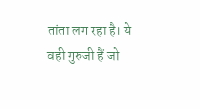तांता लग रहा है। ये वही गुरुजी हैं जो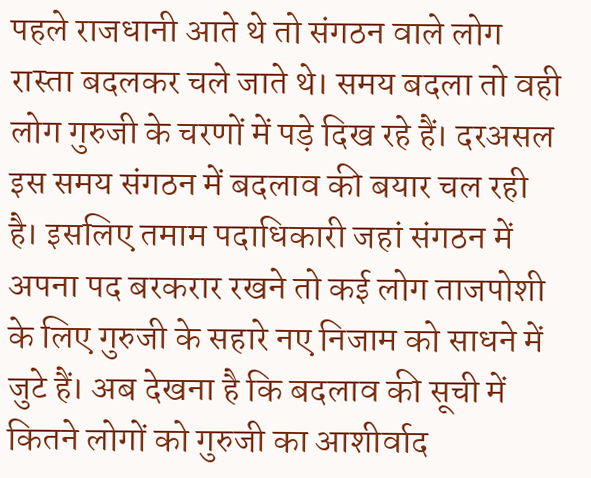पहले राजधानी आते थे तो संगठन वाले लोग रास्ता बदलकर चले जाते थे। समय बदला तो वही लोग गुरुजी के चरणों में पड़े दिख रहे हैं। दरअसल इस समय संगठन में बदलाव की बयार चल रही है। इसलिए तमाम पदाधिकारी जहां संगठन में अपना पद बरकरार रखने तो कई लोग ताजपोशी के लिए गुरुजी के सहारे नए निजाम को साधने में जुटे हैं। अब देखना है कि बदलाव की सूची में कितने लोगों को गुरुजी का आशीर्वाद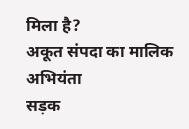मिला है?
अकूत संपदा का मालिक अभियंता
सड़क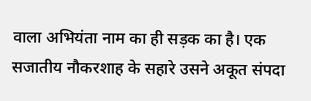वाला अभियंता नाम का ही सड़क का है। एक सजातीय नौकरशाह के सहारे उसने अकूत संपदा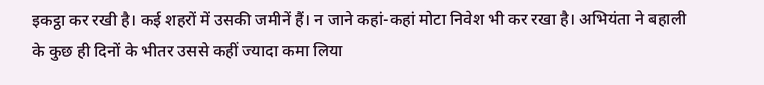इकट्ठा कर रखी है। कई शहरों में उसकी जमीनें हैं। न जाने कहां-कहां मोटा निवेश भी कर रखा है। अभियंता ने बहाली के कुछ ही दिनों के भीतर उससे कहीं ज्यादा कमा लिया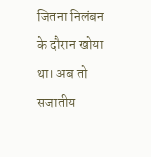जितना निलंबन के दौरान खोया था। अब तो सजातीय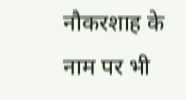नौकरशाह के नाम पर भी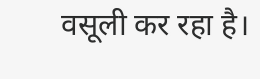वसूली कर रहा है।